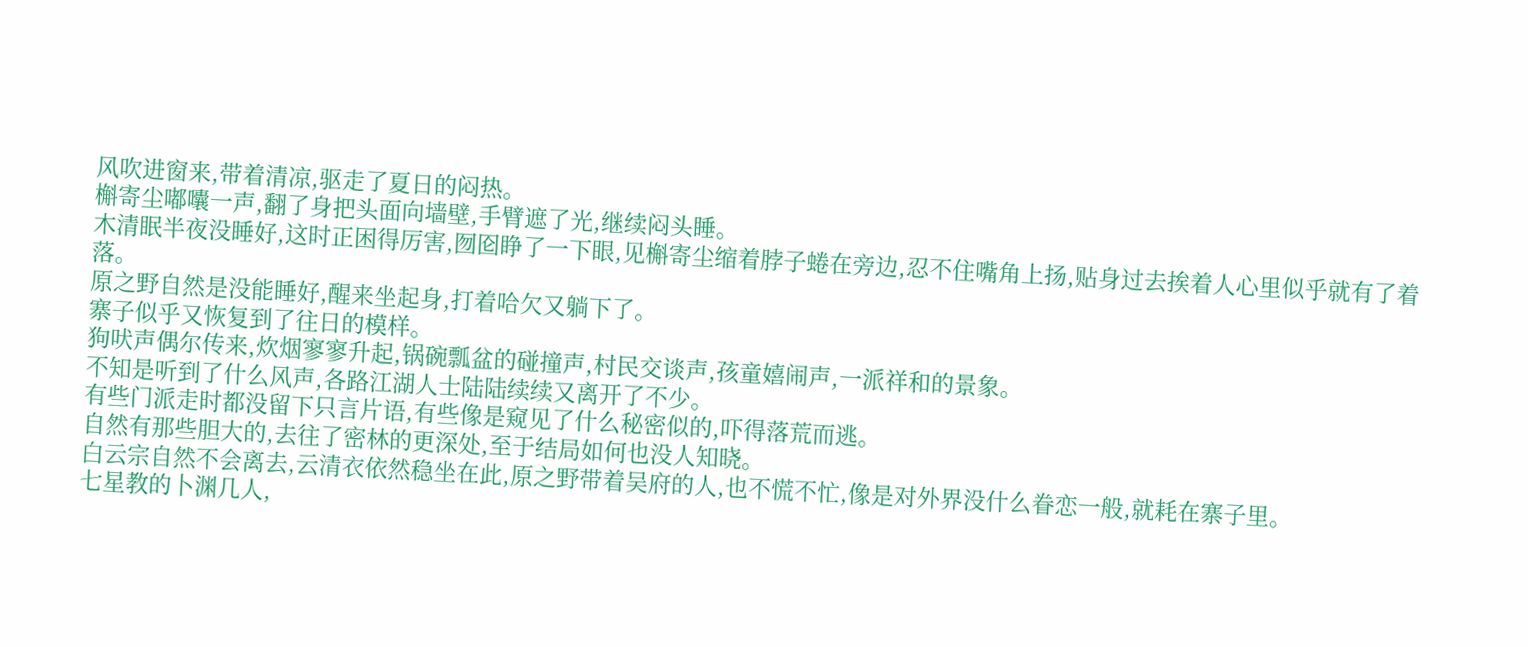风吹进窗来,带着清凉,驱走了夏日的闷热。
槲寄尘嘟囔一声,翻了身把头面向墙壁,手臂遮了光,继续闷头睡。
木清眠半夜没睡好,这时正困得厉害,囫囵睁了一下眼,见槲寄尘缩着脖子蜷在旁边,忍不住嘴角上扬,贴身过去挨着人心里似乎就有了着落。
原之野自然是没能睡好,醒来坐起身,打着哈欠又躺下了。
寨子似乎又恢复到了往日的模样。
狗吠声偶尔传来,炊烟寥寥升起,锅碗瓢盆的碰撞声,村民交谈声,孩童嬉闹声,一派祥和的景象。
不知是听到了什么风声,各路江湖人士陆陆续续又离开了不少。
有些门派走时都没留下只言片语,有些像是窥见了什么秘密似的,吓得落荒而逃。
自然有那些胆大的,去往了密林的更深处,至于结局如何也没人知晓。
白云宗自然不会离去,云清衣依然稳坐在此,原之野带着吴府的人,也不慌不忙,像是对外界没什么眷恋一般,就耗在寨子里。
七星教的卜渊几人,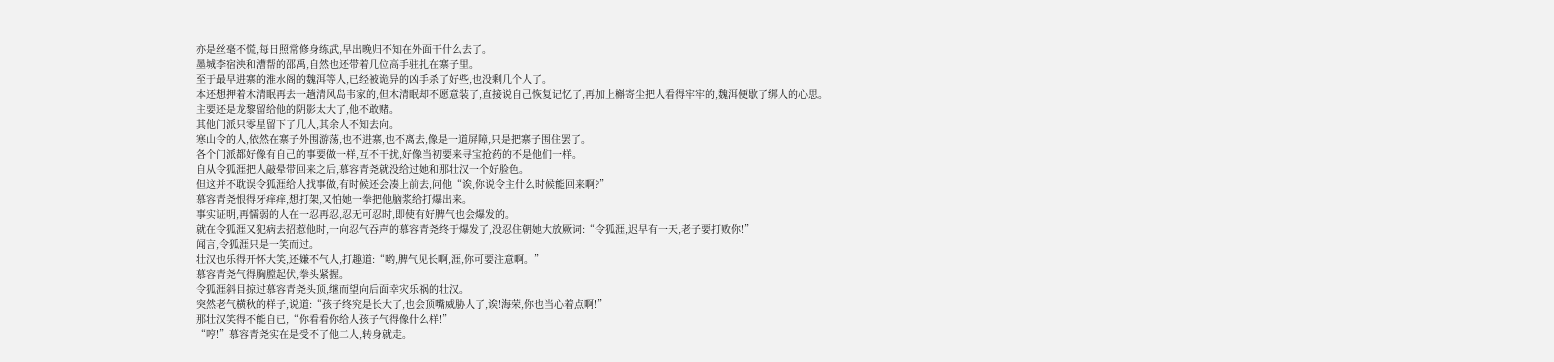亦是丝毫不慌,每日照常修身练武,早出晚归不知在外面干什么去了。
墨城李宿泱和漕帮的邵禹,自然也还带着几位高手驻扎在寨子里。
至于最早进寨的淮水阁的魏洱等人,已经被诡异的凶手杀了好些,也没剩几个人了。
本还想押着木清眠再去一趟清风岛韦家的,但木清眠却不愿意装了,直接说自己恢复记忆了,再加上槲寄尘把人看得牢牢的,魏洱便歇了绑人的心思。
主要还是龙黎留给他的阴影太大了,他不敢赌。
其他门派只零星留下了几人,其余人不知去向。
寒山令的人,依然在寨子外围游荡,也不进寨,也不离去,像是一道屏障,只是把寨子围住罢了。
各个门派都好像有自己的事要做一样,互不干扰,好像当初要来寻宝抢药的不是他们一样。
自从令狐涯把人敲晕带回来之后,慕容青尧就没给过她和那壮汉一个好脸色。
但这并不耽误令狐涯给人找事做,有时候还会凑上前去,问他“诶,你说令主什么时候能回来啊?”
慕容青尧恨得牙痒痒,想打架,又怕她一拳把他脑浆给打爆出来。
事实证明,再懦弱的人在一忍再忍,忍无可忍时,即使有好脾气也会爆发的。
就在令狐涯又犯病去招惹他时,一向忍气吞声的慕容青尧终于爆发了,没忍住朝她大放厥词:“令狐涯,迟早有一天,老子要打败你!”
闻言,令狐涯只是一笑而过。
壮汉也乐得开怀大笑,还嫌不气人,打趣道:“哟,脾气见长啊,涯,你可要注意啊。”
慕容青尧气得胸膛起伏,拳头紧握。
令狐涯斜目掠过慕容青尧头顶,继而望向后面幸灾乐祸的壮汉。
突然老气横秋的样子,说道:“孩子终究是长大了,也会顶嘴威胁人了,诶!海荣,你也当心着点啊!”
那壮汉笑得不能自已,“你看看你给人孩子气得像什么样!”
“哼!”慕容青尧实在是受不了他二人,转身就走。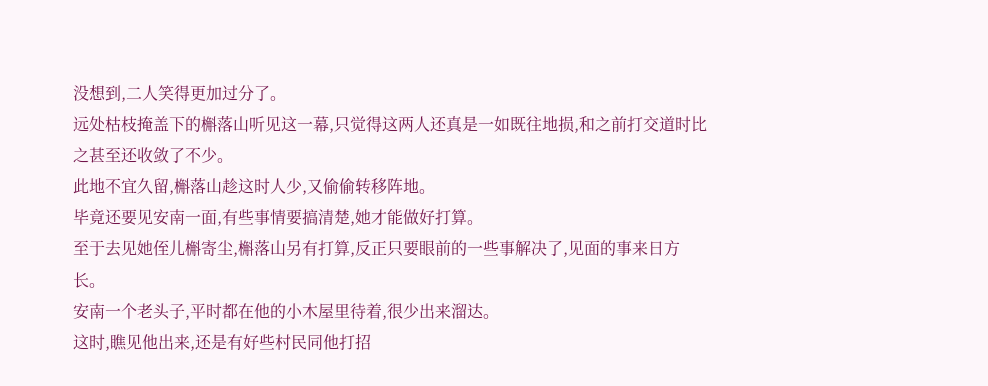没想到,二人笑得更加过分了。
远处枯枝掩盖下的槲落山听见这一幕,只觉得这两人还真是一如既往地损,和之前打交道时比之甚至还收敛了不少。
此地不宜久留,槲落山趁这时人少,又偷偷转移阵地。
毕竟还要见安南一面,有些事情要搞清楚,她才能做好打算。
至于去见她侄儿槲寄尘,槲落山另有打算,反正只要眼前的一些事解决了,见面的事来日方长。
安南一个老头子,平时都在他的小木屋里待着,很少出来溜达。
这时,瞧见他出来,还是有好些村民同他打招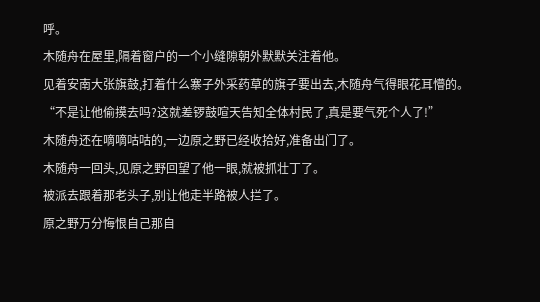呼。
木随舟在屋里,隔着窗户的一个小缝隙朝外默默关注着他。
见着安南大张旗鼓,打着什么寨子外采药草的旗子要出去,木随舟气得眼花耳懵的。
“不是让他偷摸去吗?这就差锣鼓喧天告知全体村民了,真是要气死个人了!”
木随舟还在嘀嘀咕咕的,一边原之野已经收拾好,准备出门了。
木随舟一回头,见原之野回望了他一眼,就被抓壮丁了。
被派去跟着那老头子,别让他走半路被人拦了。
原之野万分悔恨自己那自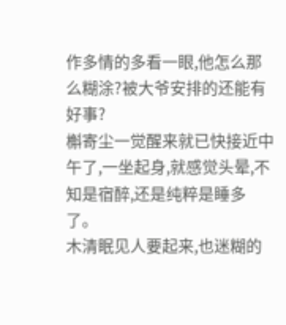作多情的多看一眼,他怎么那么糊涂?被大爷安排的还能有好事?
槲寄尘一觉醒来就已快接近中午了,一坐起身,就感觉头晕,不知是宿醉,还是纯粹是睡多了。
木清眠见人要起来,也迷糊的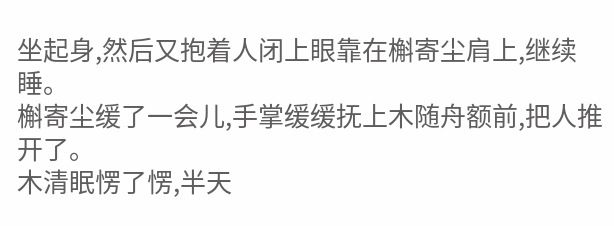坐起身,然后又抱着人闭上眼靠在槲寄尘肩上,继续睡。
槲寄尘缓了一会儿,手掌缓缓抚上木随舟额前,把人推开了。
木清眠愣了愣,半天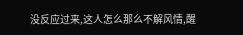没反应过来,这人怎么那么不解风情,醒